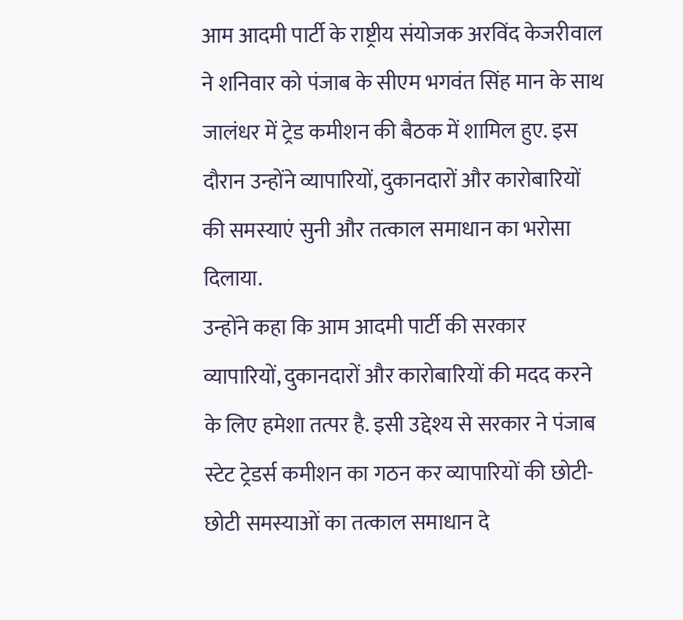आम आदमी पार्टी के राष्ट्रीय संयोजक अरविंद केजरीवाल ने शनिवार को पंजाब के सीएम भगवंत सिंह मान के साथ जालंधर में ट्रेड कमीशन की बैठक में शामिल हुए. इस दौरान उन्होंने व्यापारियों, दुकानदारों और कारोबारियों की समस्याएं सुनी और तत्काल समाधान का भरोसा दिलाया.
उन्होंने कहा कि आम आदमी पार्टी की सरकार व्यापारियों, दुकानदारों और कारोबारियों की मदद करने के लिए हमेशा तत्पर है. इसी उद्देश्य से सरकार ने पंजाब स्टेट ट्रेडर्स कमीशन का गठन कर व्यापारियों की छोटी-छोटी समस्याओं का तत्काल समाधान दे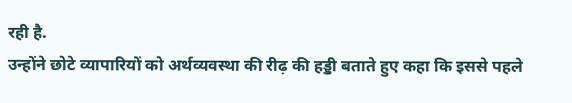रही है.
उन्होंने छोटे व्यापारियों को अर्थव्यवस्था की रीढ़ की हड्डी बताते हुए कहा कि इससे पहले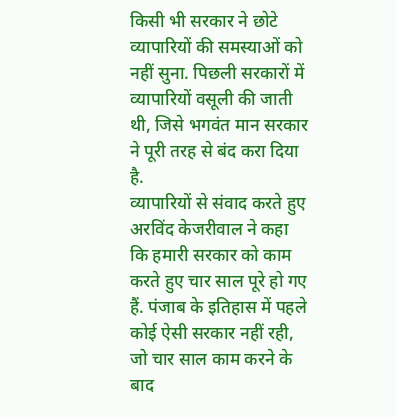किसी भी सरकार ने छोटे व्यापारियों की समस्याओं को नहीं सुना. पिछली सरकारों में व्यापारियों वसूली की जाती थी, जिसे भगवंत मान सरकार ने पूरी तरह से बंद करा दिया है.
व्यापारियों से संवाद करते हुए अरविंद केजरीवाल ने कहा कि हमारी सरकार को काम करते हुए चार साल पूरे हो गए हैं. पंजाब के इतिहास में पहले कोई ऐसी सरकार नहीं रही, जो चार साल काम करने के बाद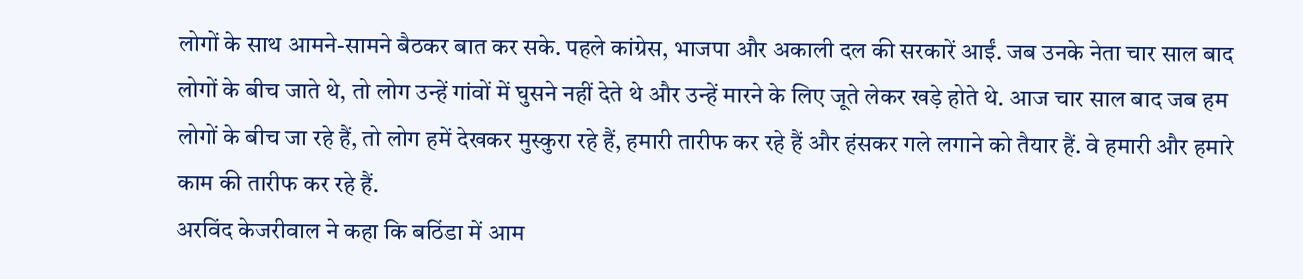लोगों के साथ आमने-सामने बैठकर बात कर सके. पहले कांग्रेस, भाजपा और अकाली दल की सरकारें आईं. जब उनके नेता चार साल बाद लोगों के बीच जाते थे, तो लोग उन्हें गांवों में घुसने नहीं देते थे और उन्हें मारने के लिए जूते लेकर खड़े होते थे. आज चार साल बाद जब हम लोगों के बीच जा रहे हैं, तो लोग हमें देखकर मुस्कुरा रहे हैं, हमारी तारीफ कर रहे हैं और हंसकर गले लगाने को तैयार हैं. वे हमारी और हमारे काम की तारीफ कर रहे हैं.
अरविंद केजरीवाल ने कहा कि बठिंडा में आम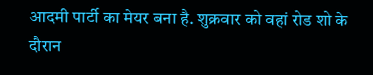आदमी पार्टी का मेयर बना है. शुक्रवार को वहां रोड शो के दौरान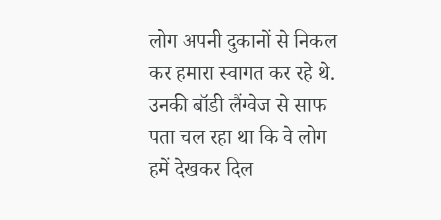लोग अपनी दुकानों से निकल कर हमारा स्वागत कर रहे थे. उनकी बॉडी लैंग्वेज से साफ पता चल रहा था कि वे लोग हमें देखकर दिल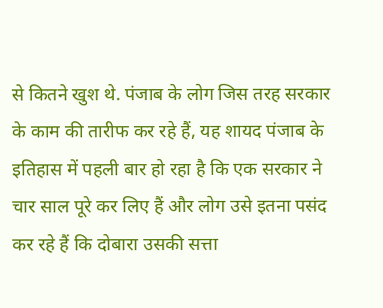से कितने खुश थे. पंजाब के लोग जिस तरह सरकार के काम की तारीफ कर रहे हैं, यह शायद पंजाब के इतिहास में पहली बार हो रहा है कि एक सरकार ने चार साल पूरे कर लिए हैं और लोग उसे इतना पसंद कर रहे हैं कि दोबारा उसकी सत्ता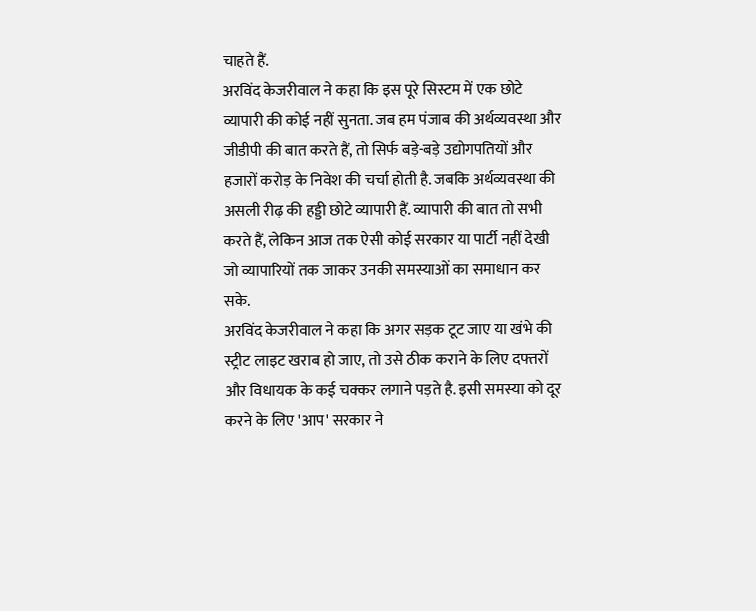चाहते हैं.
अरविंद केजरीवाल ने कहा कि इस पूरे सिस्टम में एक छोटे व्यापारी की कोई नहीं सुनता. जब हम पंजाब की अर्थव्यवस्था और जीडीपी की बात करते हैं, तो सिर्फ बड़े-बड़े उद्योगपतियों और हजारों करोड़ के निवेश की चर्चा होती है. जबकि अर्थव्यवस्था की असली रीढ़ की हड्डी छोटे व्यापारी हैं. व्यापारी की बात तो सभी करते हैं, लेकिन आज तक ऐसी कोई सरकार या पार्टी नहीं देखी जो व्यापारियों तक जाकर उनकी समस्याओं का समाधान कर सके.
अरविंद केजरीवाल ने कहा कि अगर सड़क टूट जाए या खंभे की स्ट्रीट लाइट खराब हो जाए, तो उसे ठीक कराने के लिए दफ्तरों और विधायक के कई चक्कर लगाने पड़ते है. इसी समस्या को दूर करने के लिए 'आप' सरकार ने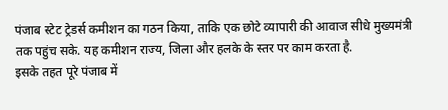पंजाब स्टेट ट्रेडर्स कमीशन का गठन किया, ताकि एक छोटे व्यापारी की आवाज सीधे मुख्यमंत्री तक पहुंच सके. यह कमीशन राज्य, जिला और हलके के स्तर पर काम करता है.
इसके तहत पूरे पंजाब में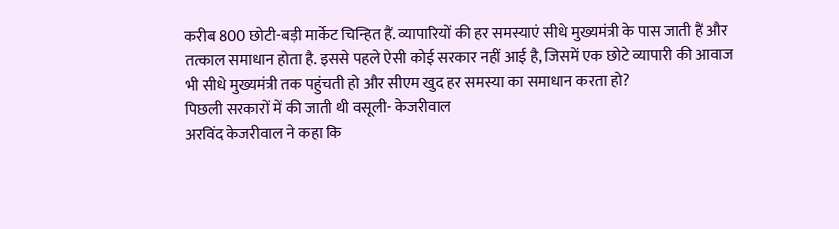करीब 800 छोटी-बड़ी मार्केट चिन्हित हैं. व्यापारियों की हर समस्याएं सीधे मुख्यमंत्री के पास जाती हैं और तत्काल समाधान होता है. इससे पहले ऐसी कोई सरकार नहीं आई है, जिसमें एक छोटे व्यापारी की आवाज भी सीधे मुख्यमंत्री तक पहुंचती हो और सीएम खुद हर समस्या का समाधान करता हो?
पिछली सरकारों में की जाती थी वसूली- केजरीवाल
अरविंद केजरीवाल ने कहा कि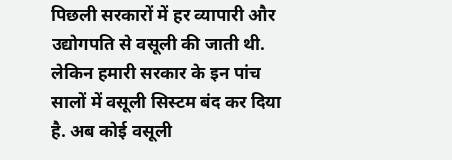पिछली सरकारों में हर व्यापारी और उद्योगपति से वसूली की जाती थी. लेकिन हमारी सरकार के इन पांच सालों में वसूली सिस्टम बंद कर दिया है. अब कोई वसूली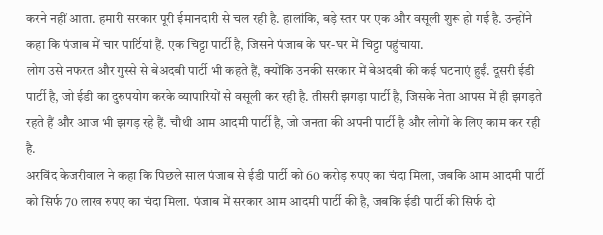करने नहीं आता. हमारी सरकार पूरी ईमानदारी से चल रही है. हालांकि, बड़े स्तर पर एक और वसूली शुरू हो गई है. उन्होंने कहा कि पंजाब में चार पार्टियां हैं. एक चिट्टा पार्टी है, जिसने पंजाब के घर-घर में चिट्टा पहुंचाया.
लोग उसे नफरत और गुस्से से बेअदबी पार्टी भी कहते हैं, क्योंकि उनकी सरकार में बेअदबी की कई घटनाएं हुईं. दूसरी ईडी पार्टी है, जो ईडी का दुरुपयोग करके व्यापारियों से वसूली कर रही है. तीसरी झगड़ा पार्टी है, जिसके नेता आपस में ही झगड़ते रहते हैं और आज भी झगड़ रहे हैं. चौथी आम आदमी पार्टी है, जो जनता की अपनी पार्टी है और लोगों के लिए काम कर रही है.
अरविंद केजरीवाल ने कहा कि पिछले साल पंजाब से ईडी पार्टी को 60 करोड़ रुपए का चंदा मिला, जबकि आम आदमी पार्टी को सिर्फ 70 लाख रुपए का चंदा मिला. पंजाब में सरकार आम आदमी पार्टी की है, जबकि ईडी पार्टी की सिर्फ दो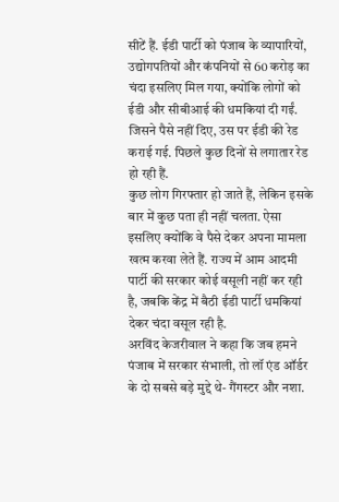सीटें हैं. ईडी पार्टी को पंजाब के व्यापारियों, उद्योगपतियों और कंपनियों से 60 करोड़ का चंदा इसलिए मिल गया, क्योंकि लोगों को ईडी और सीबीआई की धमकियां दी गईं. जिसने पैसे नहीं दिए, उस पर ईडी की रेड कराई गई. पिछले कुछ दिनों से लगातार रेड हो रही हैं.
कुछ लोग गिरफ्तार हो जाते हैं, लेकिन इसके बार में कुछ पता ही नहीं चलता. ऐसा इसलिए क्योंकि वे पैसे देकर अपना मामला खत्म करवा लेते हैं. राज्य में आम आदमी पार्टी की सरकार कोई वसूली नहीं कर रही है, जबकि केंद्र में बैठी ईडी पार्टी धमकियां देकर चंदा वसूल रही है.
अरविंद केजरीवाल ने कहा कि जब हमने पंजाब में सरकार संभाली, तो लॉ एंड ऑर्डर के दो सबसे बड़े मुद्दे थे- गैंगस्टर और नशा.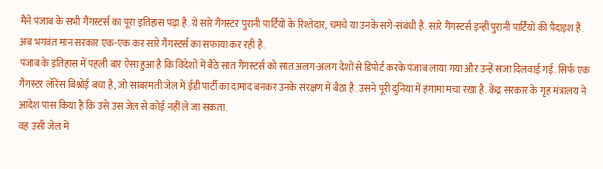मैंने पंजाब के सभी गैंगस्टर्स का पूरा इतिहास पढ़ा है. ये सारे गैंगस्टर पुरानी पार्टियों के रिश्तेदार, चमचे या उनके सगे-संबंधी हैं. सारे गैंगस्टर्स इन्हीं पुरानी पार्टियों की पैदाइश हैं. अब भगवंत मान सरकार एक-एक कर सारे गैंगस्टर्स का सफाया कर रही है.
पंजाब के इतिहास में पहली बार ऐसा हुआ है कि विदेशों में बैठे सात गैंगस्टर्स को सात अलग-अलग देशों से डिपोर्ट करके पंजाब लाया गया और उन्हें सजा दिलवाई गई. सिर्फ एक गैंगस्टर लॉरेंस बिश्नोई बचा है, जो साबरमती जेल में ईडी पार्टी का दामाद बनकर उनके संरक्षण में बैठा है. उसने पूरी दुनिया में हंगामा मचा रखा है. केंद्र सरकार के गृह मंत्रालय ने आदेश पास किया है कि उसे उस जेल से कोई नहीं ले जा सकता.
वह उसी जेल में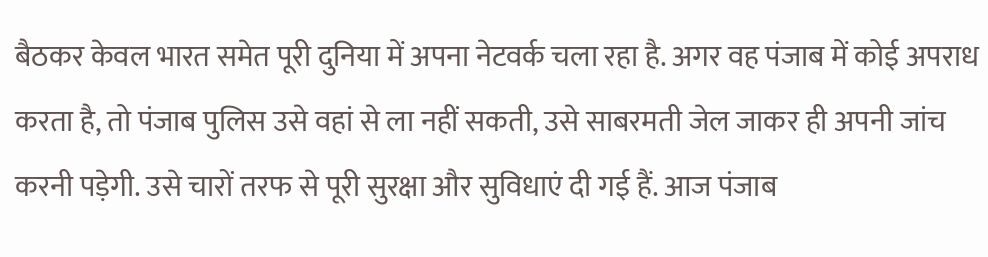बैठकर केवल भारत समेत पूरी दुनिया में अपना नेटवर्क चला रहा है. अगर वह पंजाब में कोई अपराध करता है, तो पंजाब पुलिस उसे वहां से ला नहीं सकती, उसे साबरमती जेल जाकर ही अपनी जांच करनी पड़ेगी. उसे चारों तरफ से पूरी सुरक्षा और सुविधाएं दी गई हैं. आज पंजाब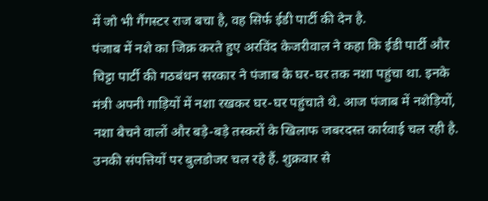में जो भी गैंगस्टर राज बचा है, वह सिर्फ ईडी पार्टी की देन है.
पंजाब में नशे का जिक्र करते हुए अरविंद केजरीवाल ने कहा कि ईडी पार्टी और चिट्टा पार्टी की गठबंधन सरकार ने पंजाब के घर-घर तक नशा पहुंचा था. इनके मंत्री अपनी गाड़ियों में नशा रखकर घर-घर पहुंचाते थे. आज पंजाब में नशेड़ियों, नशा बेचने वालों और बड़े-बड़े तस्करों के खिलाफ जबरदस्त कार्रवाई चल रही है. उनकी संपत्तियों पर बुलडोजर चल रहे हैं. शुक्रवार से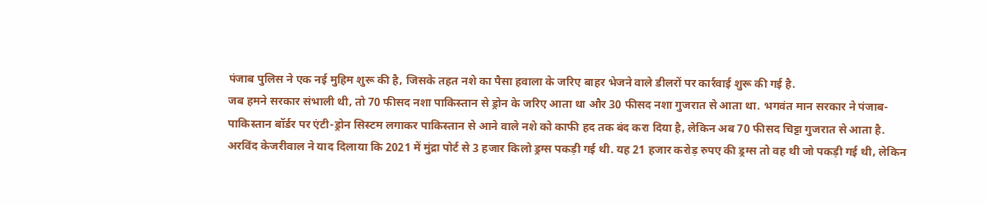पंजाब पुलिस ने एक नई मुहिम शुरू की है, जिसके तहत नशे का पैसा हवाला के जरिए बाहर भेजने वाले डीलरों पर कार्रवाई शुरू की गई है.
जब हमने सरकार संभाली थी, तो 70 फीसद नशा पाकिस्तान से ड्रोन के जरिए आता था और 30 फीसद नशा गुजरात से आता था. भगवंत मान सरकार ने पंजाब-पाकिस्तान बॉर्डर पर एंटी-ड्रोन सिस्टम लगाकर पाकिस्तान से आने वाले नशे को काफी हद तक बंद करा दिया है, लेकिन अब 70 फीसद चिट्टा गुजरात से आता है.
अरविंद केजरीवाल ने याद दिलाया कि 2021 में मुंद्रा पोर्ट से 3 हजार किलो ड्रग्स पकड़ी गई थी. यह 21 हजार करोड़ रुपए की ड्रग्स तो वह थी जो पकड़ी गई थी, लेकिन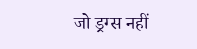जो ड्रग्स नहीं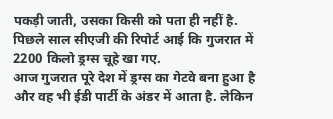पकड़ी जाती, उसका किसी को पता ही नहीं है. पिछले साल सीएजी की रिपोर्ट आई कि गुजरात में 2200 किलो ड्रग्स चूहे खा गए.
आज गुजरात पूरे देश में ड्रग्स का गेटवे बना हुआ है और वह भी ईडी पार्टी के अंडर में आता है. लेकिन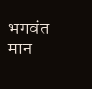भगवंत मान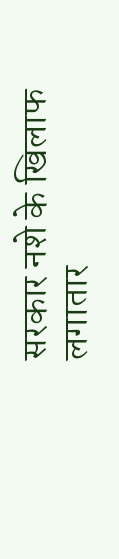सरकार नशे के खिलाफ लगातार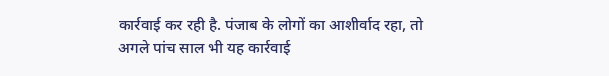कार्रवाई कर रही है. पंजाब के लोगों का आशीर्वाद रहा, तो अगले पांच साल भी यह कार्रवाई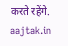करते रहेंगे.
aajtak.in